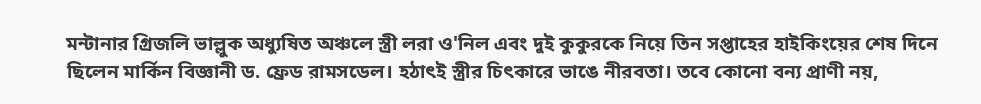মন্টানার গ্রিজলি ভাল্লুক অধ্যুষিত অঞ্চলে স্ত্রী লরা ও'নিল এবং দুই কুকুরকে নিয়ে তিন সপ্তাহের হাইকিংয়ের শেষ দিনে ছিলেন মার্কিন বিজ্ঞানী ড. ফ্রেড রামসডেল। হঠাৎই স্ত্রীর চিৎকারে ভাঙে নীরবতা। তবে কোনো বন্য প্রাণী নয়,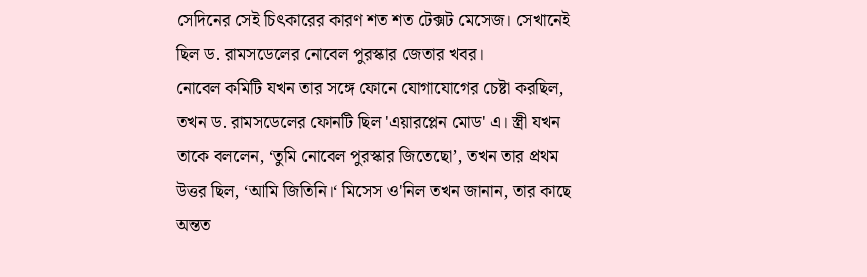সেদিনের সেই চিৎকারের কারণ শত শত টেক্সট মেসেজ। সেখানেই ছিল ড. রামসডেলের নোবেল পুরস্কার জেতার খবর।
নোবেল কমিটি যখন তার সঙ্গে ফোনে যোগাযোগের চেষ্টা করছিল, তখন ড. রামসডেলের ফোনটি ছিল 'এয়ারপ্লেন মোড' এ। স্ত্রী যখন তাকে বললেন, ‘তুমি নোবেল পুরস্কার জিতেছো’, তখন তার প্রথম উত্তর ছিল, ‘আমি জিতিনি।‘ মিসেস ও'নিল তখন জানান, তার কাছে অন্তত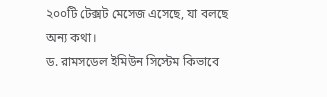২০০টি টেক্সট মেসেজ এসেছে, যা বলছে অন্য কথা।
ড. রামসডেল ইমিউন সিস্টেম কিভাবে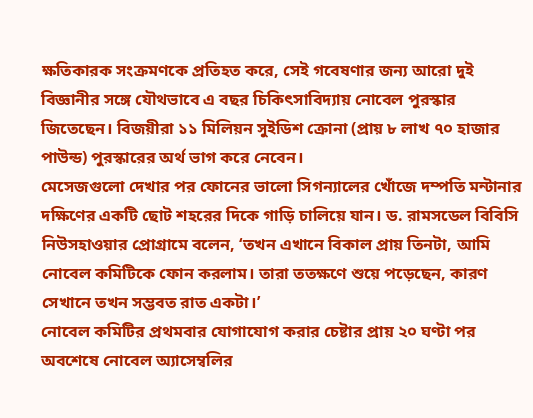ক্ষতিকারক সংক্রমণকে প্রতিহত করে, সেই গবেষণার জন্য আরো দুই বিজ্ঞানীর সঙ্গে যৌথভাবে এ বছর চিকিৎসাবিদ্যায় নোবেল পুরস্কার জিতেছেন। বিজয়ীরা ১১ মিলিয়ন সুইডিশ ক্রোনা (প্রায় ৮ লাখ ৭০ হাজার পাউন্ড) পুরস্কারের অর্থ ভাগ করে নেবেন।
মেসেজগুলো দেখার পর ফোনের ভালো সিগন্যালের খোঁজে দম্পতি মন্টানার দক্ষিণের একটি ছোট শহরের দিকে গাড়ি চালিয়ে যান। ড. রামসডেল বিবিসি নিউসহাওয়ার প্রোগ্রামে বলেন, ‘তখন এখানে বিকাল প্রায় তিনটা, আমি নোবেল কমিটিকে ফোন করলাম। তারা ততক্ষণে শুয়ে পড়েছেন, কারণ সেখানে তখন সম্ভবত রাত একটা।’
নোবেল কমিটির প্রথমবার যোগাযোগ করার চেষ্টার প্রায় ২০ ঘণ্টা পর অবশেষে নোবেল অ্যাসেম্বলির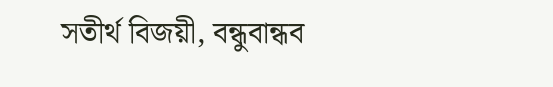সতীর্থ বিজয়ী, বন্ধুবান্ধব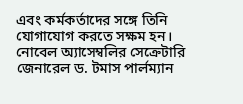এবং কর্মকর্তাদের সঙ্গে তিনি যোগাযোগ করতে সক্ষম হন।
নোবেল অ্যাসেম্বলির সেক্রেটারি জেনারেল ড. টমাস পার্লম্যান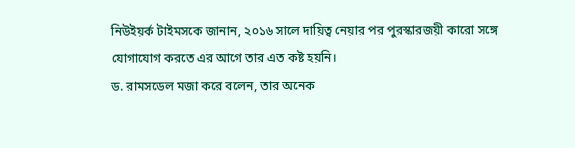নিউইয়র্ক টাইমসকে জানান, ২০১৬ সালে দায়িত্ব নেয়ার পর পুরস্কারজয়ী কারো সঙ্গে যোগাযোগ করতে এর আগে তার এত কষ্ট হয়নি।
ড. রামসডেল মজা করে বলেন, তার অনেক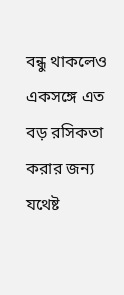বন্ধু থাকলেও একসঙ্গে এত বড় রসিকতা করার জন্য যথেষ্ট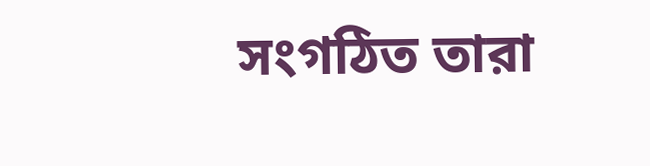সংগঠিত তারা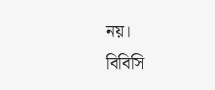নয়।
বিবিসি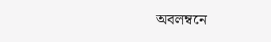অবলম্বনে